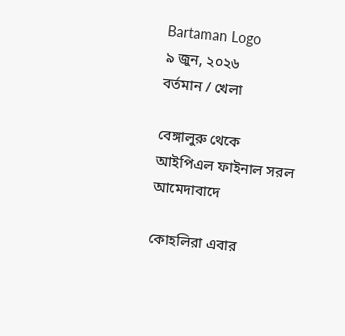Bartaman Logo
৯ জুন, ২০২৬
বর্তমান / খেলা

বেঙ্গালুরু থেকে আইপিএল ফাইনাল সরল আমেদাবাদে

কোহলিরা এবার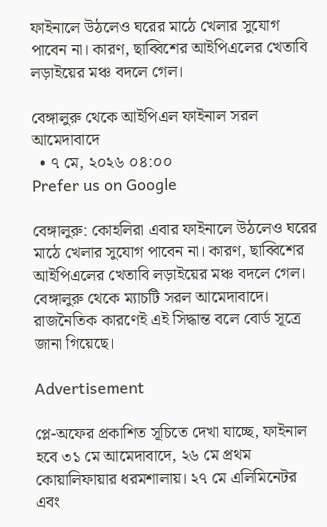ফাইনালে উঠলেও ঘরের মাঠে খেলার সুযোগ পাবেন না। কারণ, ছাব্বিশের আইপিএলের খেতাবি লড়াইয়ের মঞ্চ বদলে গেল।

বেঙ্গালুরু থেকে আইপিএল ফাইনাল সরল আমেদাবাদে
  • ৭ মে, ২০২৬ ০৪:০০
Prefer us on Google

বেঙ্গালুরু: কোহলিরা এবার ফাইনালে উঠলেও ঘরের মাঠে খেলার সুযোগ পাবেন না। কারণ, ছাব্বিশের আইপিএলের খেতাবি লড়াইয়ের মঞ্চ বদলে গেল। বেঙ্গালুরু থেকে ম্যাচটি সরল আমেদাবাদে। রাজনৈতিক কারণেই এই সিদ্ধান্ত বলে বোর্ড সূত্রে জানা গিয়েছে।

Advertisement

প্লে-অফের প্রকাশিত সূচিতে দেখা যাচ্ছে, ফাইনাল হবে ৩১ মে আমেদাবাদে, ২৬ মে প্রথম কোয়ালিফায়ার ধরমশালায়। ২৭ মে এলিমিনেটর এবং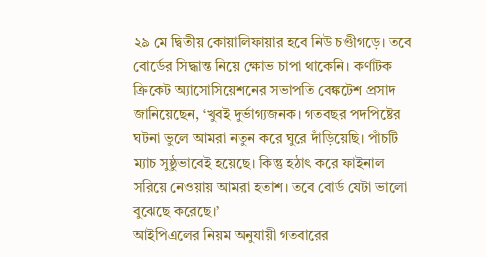২৯ মে দ্বিতীয় কোয়ালিফায়ার হবে নিউ চণ্ডীগড়ে। তবে বোর্ডের সিদ্ধান্ত নিয়ে ক্ষোভ চাপা থাকেনি। কর্ণাটক ক্রিকেট অ্যাসোসিয়েশনের সভাপতি বেঙ্কটেশ প্রসাদ জানিয়েছেন, ‘খুবই দুর্ভাগ্যজনক। গতবছর পদপিষ্টের ঘটনা ভুলে আমরা নতুন করে ঘুরে দাঁড়িয়েছি। পাঁচটি ম্যাচ সুষ্ঠুভাবেই হয়েছে। কিন্তু হঠাৎ করে ফাইনাল সরিয়ে নেওয়ায় আমরা হতাশ। তবে বোর্ড যেটা ভালো বুঝেছে করেছে।’
আইপিএলের নিয়ম অনুযায়ী গতবারের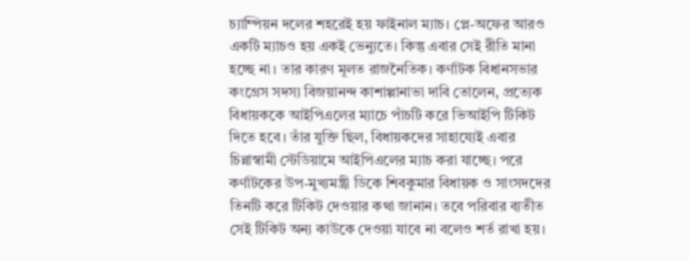চ্যাম্পিয়ন দলের শহরেই হয় ফাইনাল ম্যাচ। প্লে-অফের আরও একটি ম্যাচও হয় একই ভেন্যুতে। কিন্তু এবার সেই রীতি মানা হচ্ছে না। তার কারণ মূলত রাজনৈতিক। কর্ণাটক বিধানসভার কংগ্রেস সদস্য বিজয়ানন্দ কাশাপ্পানাভা দাবি তোলেন, প্রত্যেক বিধায়ককে আইপিএলের ম্যাচে পাঁচটি করে ভিআইপি টিকিট দিতে হবে। তাঁর যুক্তি ছিল, বিধায়কদের সাহায্যেই এবার চিন্নাস্বামী স্টেডিয়ামে আইপিএলের ম্যাচ করা যাচ্ছে। পরে কর্ণাটকের উপ-মুখ্যমন্ত্রী ডিকে শিবকুমার বিধায়ক ও সাংসদদের তিনটি করে টিকিট দেওয়ার কথা জানান। তবে পরিবার ব্যতীত সেই টিকিট অন্য কাউকে দেওয়া যাবে না বলেও শর্ত রাখা হয়।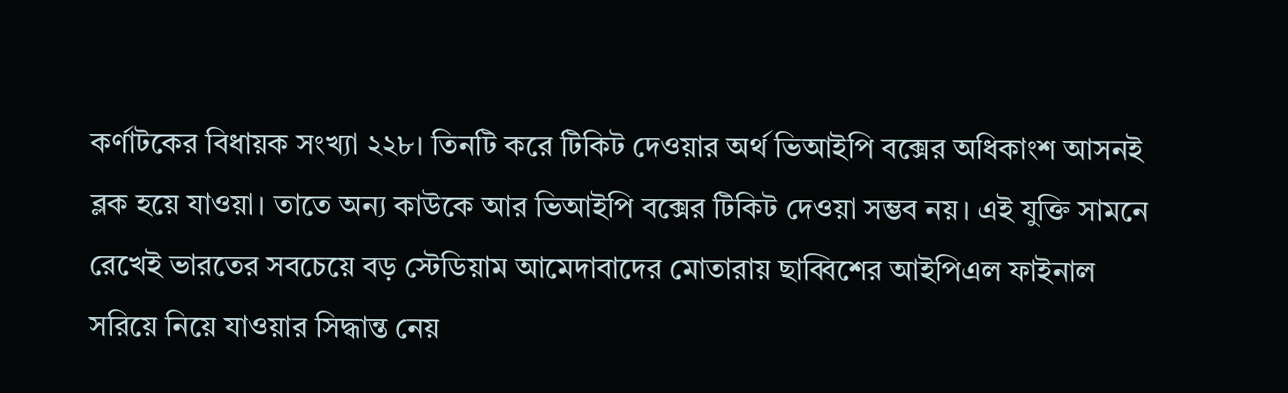কর্ণাটকের বিধায়ক সংখ্যা ২২৮। তিনটি করে টিকিট দেওয়ার অর্থ ভিআইপি বক্সের অধিকাংশ আসনই ব্লক হয়ে যাওয়া। তাতে অন্য কাউকে আর ভিআইপি বক্সের টিকিট দেওয়া সম্ভব নয়। এই যুক্তি সামনে রেখেই ভারতের সবচেয়ে বড় স্টেডিয়াম আমেদাবাদের মোতারায় ছাব্বিশের আইপিএল ফাইনাল সরিয়ে নিয়ে যাওয়ার সিদ্ধান্ত নেয়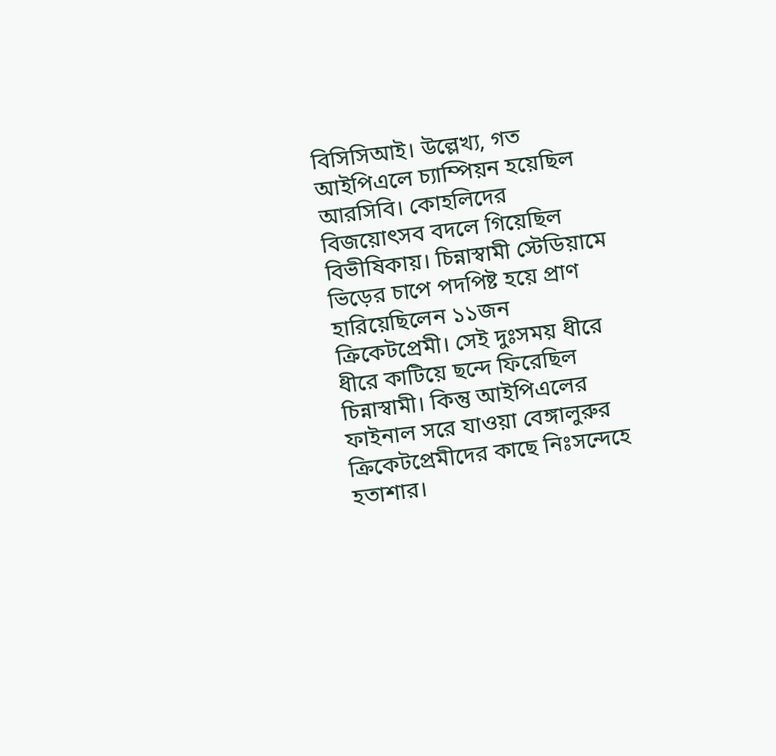বিসিসিআই। উল্লেখ্য, গত আইপিএলে চ্যাম্পিয়ন হয়েছিল আরসিবি। কোহলিদের বিজয়োৎসব বদলে গিয়েছিল বিভীষিকায়। চিন্নাস্বামী স্টেডিয়ামে ভিড়ের চাপে পদপিষ্ট হয়ে প্রাণ হারিয়েছিলেন ১১জন ক্রিকেটপ্রেমী। সেই দুঃসময় ধীরে ধীরে কাটিয়ে ছন্দে ফিরেছিল চিন্নাস্বামী। কিন্তু আইপিএলের ফাইনাল সরে যাওয়া বেঙ্গালুরুর ক্রিকেটপ্রেমীদের কাছে নিঃসন্দেহে হতাশার।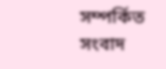সম্পর্কিত সংবাদ